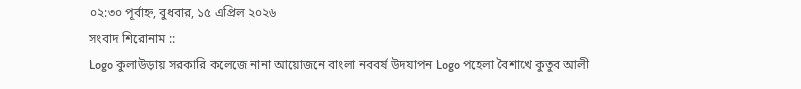০২:৩০ পূর্বাহ্ন, বুধবার, ১৫ এপ্রিল ২০২৬
সংবাদ শিরোনাম ::
Logo কুলাউড়ায় সরকারি কলেজে নানা আয়োজনে বাংলা নববর্ষ উদযাপন Logo পহেলা বৈশাখে কুতুব আলী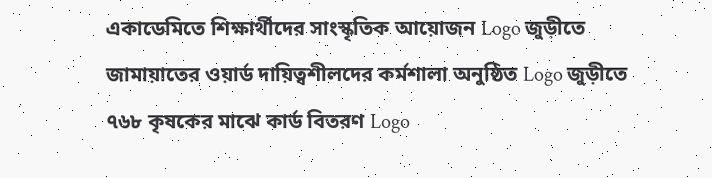একাডেমিতে শিক্ষার্থীদের সাংস্কৃতিক আয়োজন Logo জুড়ীতে জামায়াতের ওয়ার্ড দায়িত্বশীলদের কর্মশালা অনুষ্ঠিত Logo জুড়ীতে ৭৬৮ কৃষকের মাঝে কার্ড বিতরণ Logo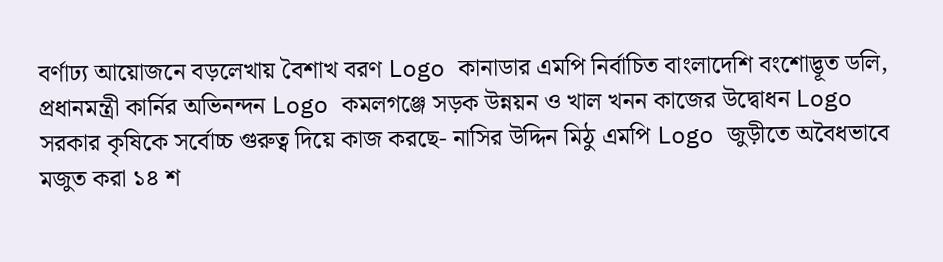বর্ণাঢ্য আয়োজনে বড়লেখায় বৈশাখ বরণ Logo কানাডার এমপি নির্বাচিত বাংলাদেশি বংশোদ্ভূত ডলি, প্রধানমন্ত্রী কার্নির অভিনন্দন Logo কমলগঞ্জে সড়ক উন্নয়ন ও খাল খনন কাজের উদ্বোধন Logo সরকার কৃষিকে সর্বোচ্চ গুরুত্ব দিয়ে কাজ করছে- নাসির উদ্দিন মিঠু এমপি Logo জুড়ীতে অবৈধভাবে মজুত করা ১৪ শ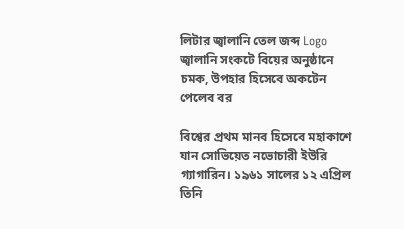লিটার জ্বালানি তেল জব্দ Logo জ্বালানি সংকটে বিয়ের অনুষ্ঠানে চমক, উপহার হিসেবে অকটেন পেলেব বর

বিশ্বের প্রথম মানব হিসেবে মহাকাশে যান সোভিয়েত নভোচারী ইউরি গ্যাগারিন। ১৯৬১ সালের ১২ এপ্রিল তিনি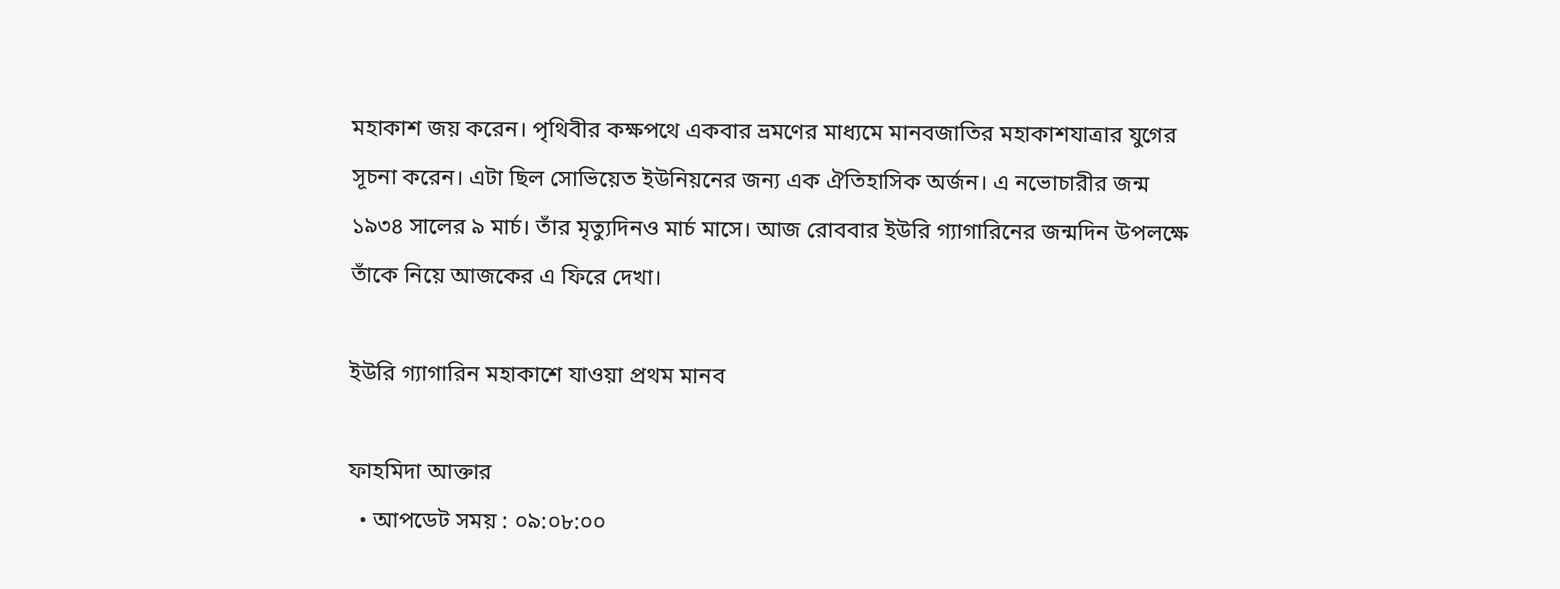মহাকাশ জয় করেন। পৃথিবীর কক্ষপথে একবার ভ্রমণের মাধ্যমে মানবজাতির মহাকাশযাত্রার যুগের সূচনা করেন। এটা ছিল সোভিয়েত ইউনিয়নের জন্য এক ঐতিহাসিক অর্জন। এ নভোচারীর জন্ম ১৯৩৪ সালের ৯ মার্চ। তাঁর মৃত্যুদিনও মার্চ মাসে। আজ রোববার ইউরি গ্যাগারিনের জন্মদিন উপলক্ষে তাঁকে নিয়ে আজকের এ ফিরে দেখা।

ইউরি গ্যাগারিন মহাকাশে যাওয়া প্রথম মানব

ফাহমিদা আক্তার
  • আপডেট সময় : ০৯:০৮:০০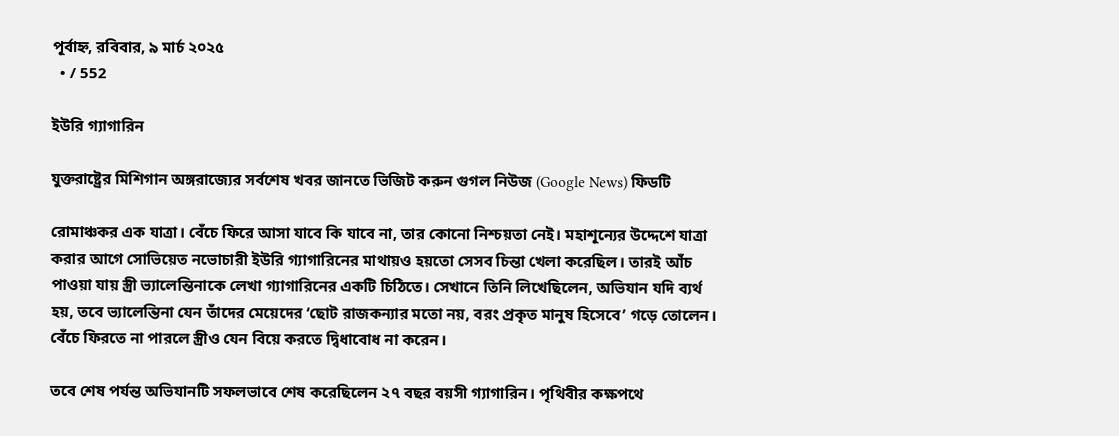পূর্বাহ্ন, রবিবার, ৯ মার্চ ২০২৫
  • / 552

ইউরি গ্যাগারিন

যুক্তরাষ্ট্রের মিশিগান অঙ্গরাজ্যের সর্বশেষ খবর জানতে ভিজিট করুন গুগল নিউজ (Google News) ফিডটি

রোমাঞ্চকর এক যাত্রা। বেঁচে ফিরে আসা যাবে কি যাবে না, তার কোনো নিশ্চয়তা নেই। মহাশূন্যের উদ্দেশে যাত্রা করার আগে সোভিয়েত নভোচারী ইউরি গ্যাগারিনের মাথায়ও হয়তো সেসব চিন্তা খেলা করেছিল। তারই আঁচ পাওয়া যায় স্ত্রী ভ্যালেন্তিনাকে লেখা গ্যাগারিনের একটি চিঠিতে। সেখানে তিনি লিখেছিলেন, অভিযান যদি ব্যর্থ হয়, তবে ভ্যালেন্তিনা যেন তাঁদের মেয়েদের ‘ছোট রাজকন্যার মতো নয়, বরং প্রকৃত মানুষ হিসেবে’ গড়ে তোলেন। বেঁচে ফিরতে না পারলে স্ত্রীও যেন বিয়ে করতে দ্বিধাবোধ না করেন।

তবে শেষ পর্যন্ত অভিযানটি সফলভাবে শেষ করেছিলেন ২৭ বছর বয়সী গ্যাগারিন। পৃথিবীর কক্ষপথে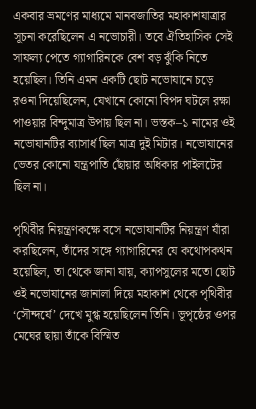একবার ভ্রমণের মাধ্যমে মানবজাতির মহাকাশযাত্রার সূচনা করেছিলেন এ নভোচারী। তবে ঐতিহাসিক সেই সাফল্য পেতে গ্যাগারিনকে বেশ বড় ঝুঁকি নিতে হয়েছিল। তিনি এমন একটি ছোট নভোযানে চড়ে রওনা দিয়েছিলেন, যেখানে কোনো বিপদ ঘটলে রক্ষা পাওয়ার বিন্দুমাত্র উপায় ছিল না। ভস্তক–১ নামের ওই নভোযানটির ব্যাসার্ধ ছিল মাত্র দুই মিটার। নভোযানের ভেতর কোনো যন্ত্রপাতি ছোঁয়ার অধিকার পাইলটের ছিল না।

পৃথিবীর নিয়ন্ত্রণকক্ষে বসে নভোযানটির নিয়ন্ত্রণ যাঁরা করছিলেন, তাঁদের সঙ্গে গ্যাগারিনের যে কথোপকথন হয়েছিল, তা থেকে জানা যায়, ক্যাপসুলের মতো ছোট ওই নভোযানের জানালা দিয়ে মহাকাশ থেকে পৃথিবীর ‘সৌন্দর্যে’ দেখে মুগ্ধ হয়েছিলেন তিনি। ভূপৃষ্ঠের ওপর মেঘের ছায়া তাঁকে বিস্মিত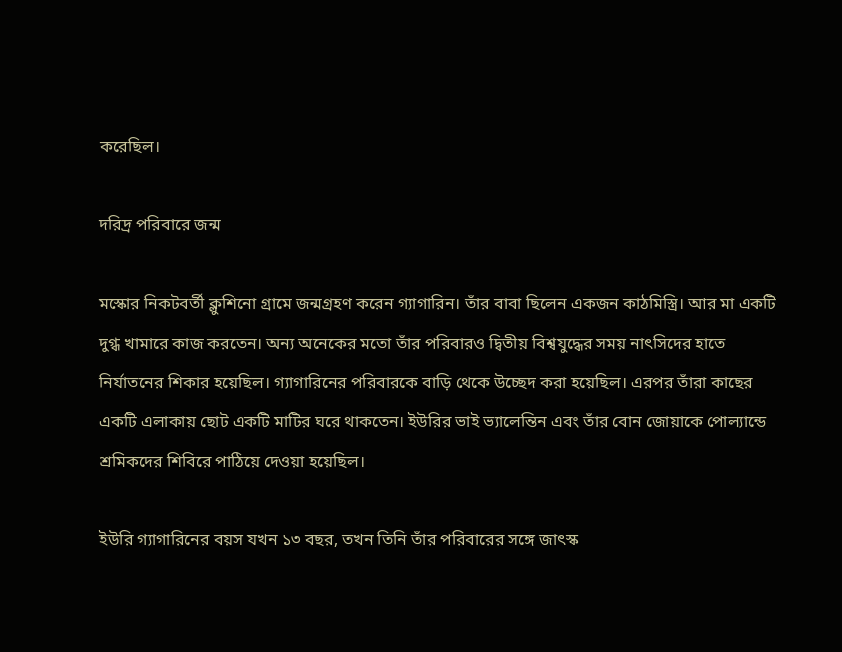করেছিল।

দরিদ্র পরিবারে জন্ম

মস্কোর নিকটবর্তী ক্লুশিনো গ্রামে জন্মগ্রহণ করেন গ্যাগারিন। তাঁর বাবা ছিলেন একজন কাঠমিস্ত্রি। আর মা একটি দুগ্ধ খামারে কাজ করতেন। অন্য অনেকের মতো তাঁর পরিবারও দ্বিতীয় বিশ্বযুদ্ধের সময় নাৎসিদের হাতে নির্যাতনের শিকার হয়েছিল। গ্যাগারিনের পরিবারকে বাড়ি থেকে উচ্ছেদ করা হয়েছিল। এরপর তাঁরা কাছের একটি এলাকায় ছোট একটি মাটির ঘরে থাকতেন। ইউরির ভাই ভ্যালেন্তিন এবং তাঁর বোন জোয়াকে পোল্যান্ডে শ্রমিকদের শিবিরে পাঠিয়ে দেওয়া হয়েছিল।

ইউরি গ্যাগারিনের বয়স যখন ১৩ বছর, তখন তিনি তাঁর পরিবারের সঙ্গে জাৎস্ক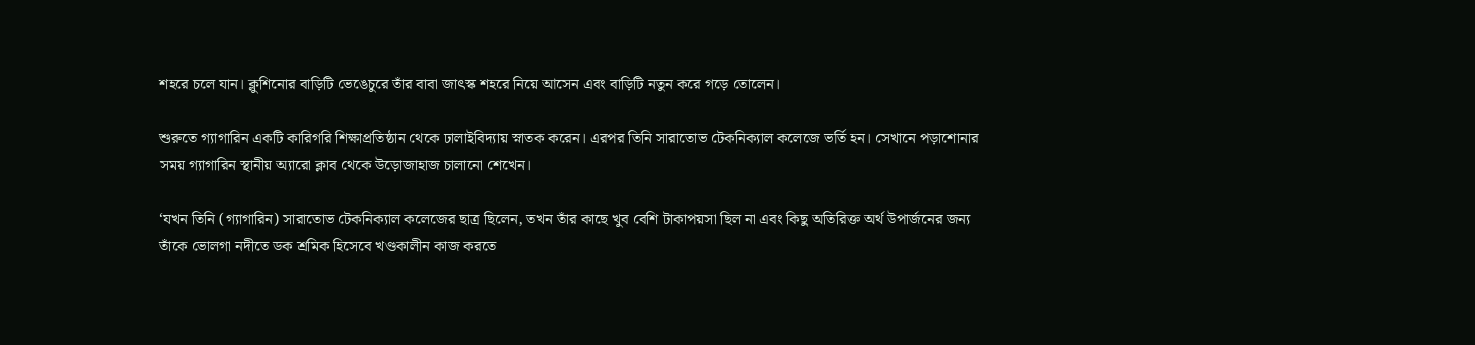শহরে চলে যান। ক্লুশিনোর বাড়িটি ভেঙেচুরে তাঁর বাবা জাৎস্ক শহরে নিয়ে আসেন এবং বাড়িটি নতুন করে গড়ে তোলেন।

শুরুতে গ্যাগারিন একটি কারিগরি শিক্ষাপ্রতিষ্ঠান থেকে ঢালাইবিদ্যায় স্নাতক করেন। এরপর তিনি সারাতোভ টেকনিক্যাল কলেজে ভর্তি হন। সেখানে পড়াশোনার সময় গ্যাগারিন স্থানীয় অ্যারো ক্লাব থেকে উড়োজাহাজ চালানো শেখেন।

‘যখন তিনি (গ্যাগারিন) সারাতোভ টেকনিক্যাল কলেজের ছাত্র ছিলেন, তখন তাঁর কাছে খুব বেশি টাকাপয়সা ছিল না এবং কিছু অতিরিক্ত অর্থ উপার্জনের জন্য তাঁকে ভোলগা নদীতে ডক শ্রমিক হিসেবে খণ্ডকালীন কাজ করতে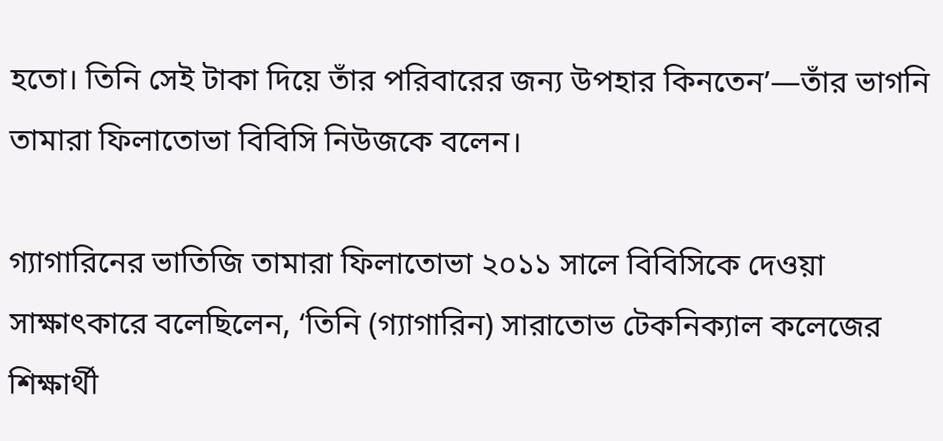হতো। তিনি সেই টাকা দিয়ে তাঁর পরিবারের জন্য উপহার কিনতেন’—তাঁর ভাগনি তামারা ফিলাতোভা বিবিসি নিউজকে বলেন।

গ্যাগারিনের ভাতিজি তামারা ফিলাতোভা ২০১১ সালে বিবিসিকে দেওয়া সাক্ষাৎকারে বলেছিলেন, ‘তিনি (গ্যাগারিন) সারাতোভ টেকনিক্যাল কলেজের শিক্ষার্থী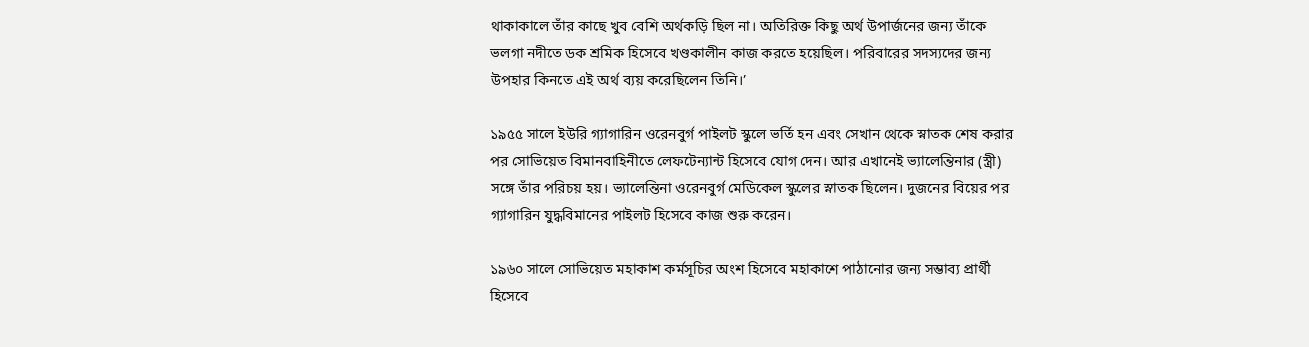থাকাকালে তাঁর কাছে খুব বেশি অর্থকড়ি ছিল না। অতিরিক্ত কিছু অর্থ উপার্জনের জন্য তাঁকে ভলগা নদীতে ডক শ্রমিক হিসেবে খণ্ডকালীন কাজ করতে হয়েছিল। পরিবারের সদস্যদের জন্য উপহার কিনতে এই অর্থ ব্যয় করেছিলেন তিনি।’

১৯৫৫ সালে ইউরি গ্যাগারিন ওরেনবুর্গ পাইলট স্কুলে ভর্তি হন এবং সেখান থেকে স্নাতক শেষ করার পর সোভিয়েত বিমানবাহিনীতে লেফটেন্যান্ট হিসেবে যোগ দেন। আর এখানেই ভ্যালেন্তিনার (স্ত্রী) সঙ্গে তাঁর পরিচয় হয়। ভ্যালেন্তিনা ওরেনবুর্গ মেডিকেল স্কুলের স্নাতক ছিলেন। দুজনের বিয়ের পর গ্যাগারিন যুদ্ধবিমানের পাইলট হিসেবে কাজ শুরু করেন।

১৯৬০ সালে সোভিয়েত মহাকাশ কর্মসূচির অংশ হিসেবে মহাকাশে পাঠানোর জন্য সম্ভাব্য প্রার্থী হিসেবে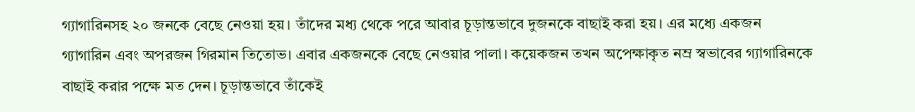গ্যাগারিনসহ ২০ জনকে বেছে নেওয়া হয়। তাঁদের মধ্য থেকে পরে আবার চূড়ান্তভাবে দুজনকে বাছাই করা হয়। এর মধ্যে একজন গ্যাগারিন এবং অপরজন গিরমান তিতোভ। এবার একজনকে বেছে নেওয়ার পালা। কয়েকজন তখন অপেক্ষাকৃত নম্র স্বভাবের গ্যাগারিনকে বাছাই করার পক্ষে মত দেন। চূড়ান্তভাবে তাঁকেই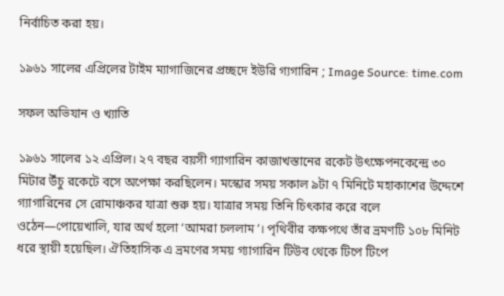নির্বাচিত করা হয়।

১৯৬১ সালের এপ্রিলের টাইম ম্যাগাজিনের প্রচ্ছদে ইউরি গ্যগারিন ; Image Source: time.com

সফল অভিযান ও খ্যাতি

১৯৬১ সালের ১২ এপ্রিল। ২৭ বছর বয়সী গ্যাগারিন কাজাখস্তানের রকেট উৎক্ষেপনকেন্দ্রে ৩০ মিটার উঁচু রকেটে বসে অপেক্ষা করছিলেন। মস্কোর সময় সকাল ৯টা ৭ মিনিটে মহাকাশের উদ্দেশে গ্যাগারিনের সে রোমাঞ্চকর যাত্রা শুরু হয়। যাত্রার সময় তিনি চিৎকার করে বলে ওঠেন—পোয়েখালি, যার অর্থ হলো ‘আমরা চললাম’। পৃথিবীর কক্ষপথে তাঁর ভ্রমণটি ১০৮ মিনিট ধরে স্থায়ী হয়েছিল। ঐতিহাসিক এ ভ্রমণের সময় গ্যাগারিন টিউব থেকে টিপে টিপে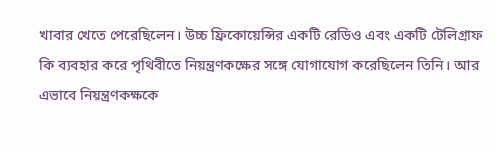খাবার খেতে পেরেছিলেন। উচ্চ ফ্রিকোয়েন্সির একটি রেডিও এবং একটি টেলিগ্রাফ কি ব্যবহার করে পৃথিবীতে নিয়ন্ত্রণকক্ষের সঙ্গে যোগাযোগ করেছিলেন তিনি। আর এভাবে নিয়ন্ত্রণকক্ষকে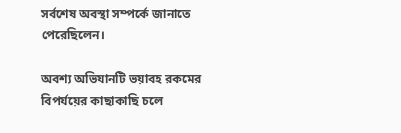সর্বশেষ অবস্থা সম্পর্কে জানাতে পেরেছিলেন।

অবশ্য অভিযানটি ভয়াবহ রকমের বিপর্যয়ের কাছাকাছি চলে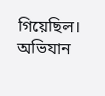গিয়েছিল। অভিযান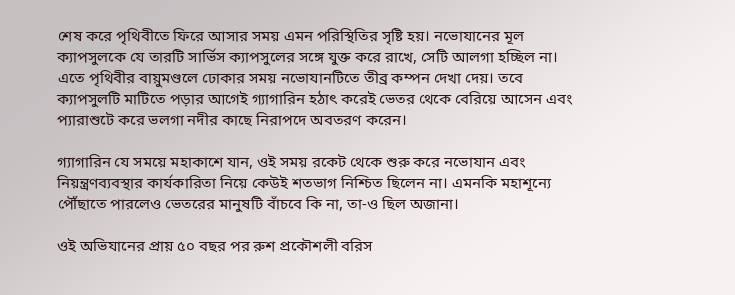শেষ করে পৃথিবীতে ফিরে আসার সময় এমন পরিস্থিতির সৃষ্টি হয়। নভোযানের মূল ক্যাপসুলকে যে তারটি সার্ভিস ক্যাপসুলের সঙ্গে যুক্ত করে রাখে, সেটি আলগা হচ্ছিল না। এতে পৃথিবীর বায়ুমণ্ডলে ঢোকার সময় নভোযানটিতে তীব্র কম্পন দেখা দেয়। তবে ক্যাপসুলটি মাটিতে পড়ার আগেই গ্যাগারিন হঠাৎ করেই ভেতর থেকে বেরিয়ে আসেন এবং প্যারাশুটে করে ভলগা নদীর কাছে নিরাপদে অবতরণ করেন।

গ্যাগারিন যে সময়ে মহাকাশে যান, ওই সময় রকেট থেকে শুরু করে নভোযান এবং নিয়ন্ত্রণব্যবস্থার কার্যকারিতা নিয়ে কেউই শতভাগ নিশ্চিত ছিলেন না। এমনকি মহাশূন্যে পৌঁছাতে পারলেও ভেতরের মানুষটি বাঁচবে কি না, তা-ও ছিল অজানা।

ওই অভিযানের প্রায় ৫০ বছর পর রুশ প্রকৌশলী বরিস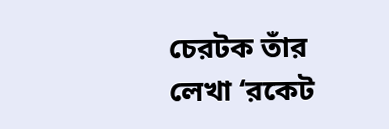চেরটক তাঁর লেখা ‘রকেট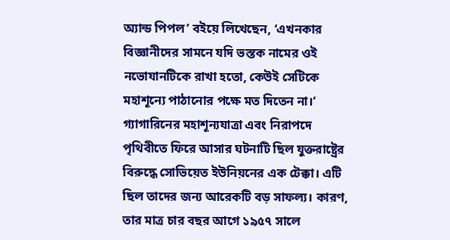অ্যান্ড পিপল’ বইয়ে লিখেছেন, ‘এখনকার বিজ্ঞানীদের সামনে যদি ভস্তক নামের ওই নভোযানটিকে রাখা হতো, কেউই সেটিকে মহাশূন্যে পাঠানোর পক্ষে মত দিতেন না।’
গ্যাগারিনের মহাশূন্যযাত্রা এবং নিরাপদে পৃথিবীতে ফিরে আসার ঘটনাটি ছিল যুক্তরাষ্ট্রের বিরুদ্ধে সোভিয়েত ইউনিয়নের এক টেক্কা। এটি ছিল তাদের জন্য আরেকটি বড় সাফল্য। কারণ, তার মাত্র চার বছর আগে ১৯৫৭ সালে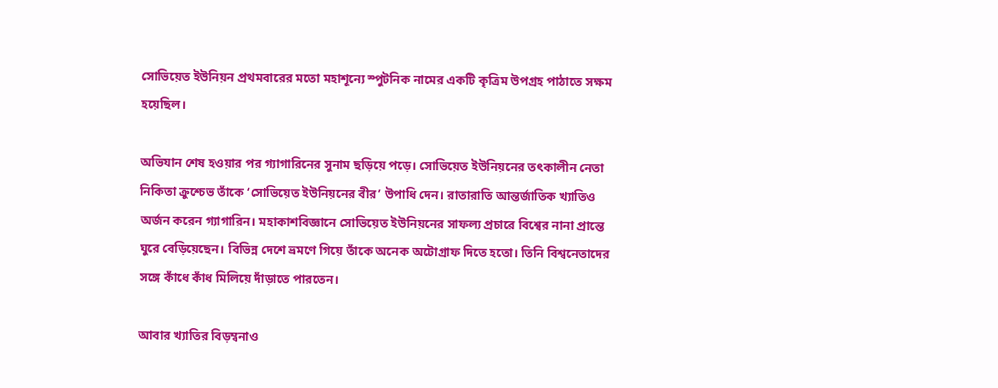সোভিয়েত ইউনিয়ন প্রথমবারের মতো মহাশূন্যে স্পুটনিক নামের একটি কৃত্রিম উপগ্রহ পাঠাতে সক্ষম হয়েছিল।

অভিযান শেষ হওয়ার পর গ্যাগারিনের সুনাম ছড়িয়ে পড়ে। সোভিয়েত ইউনিয়নের তৎকালীন নেতা নিকিতা ক্রুশ্চেভ তাঁকে ‘সোভিয়েত ইউনিয়নের বীর’ উপাধি দেন। রাতারাতি আন্তর্জাতিক খ্যাতিও অর্জন করেন গ্যাগারিন। মহাকাশবিজ্ঞানে সোভিয়েত ইউনিয়নের সাফল্য প্রচারে বিশ্বের নানা প্রান্তে ঘুরে বেড়িয়েছেন। বিভিন্ন দেশে ভ্রমণে গিয়ে তাঁকে অনেক অটোগ্রাফ দিতে হতো। তিনি বিশ্বনেতাদের সঙ্গে কাঁধে কাঁধ মিলিয়ে দাঁড়াতে পারতেন।

আবার খ্যাতির বিড়ম্বনাও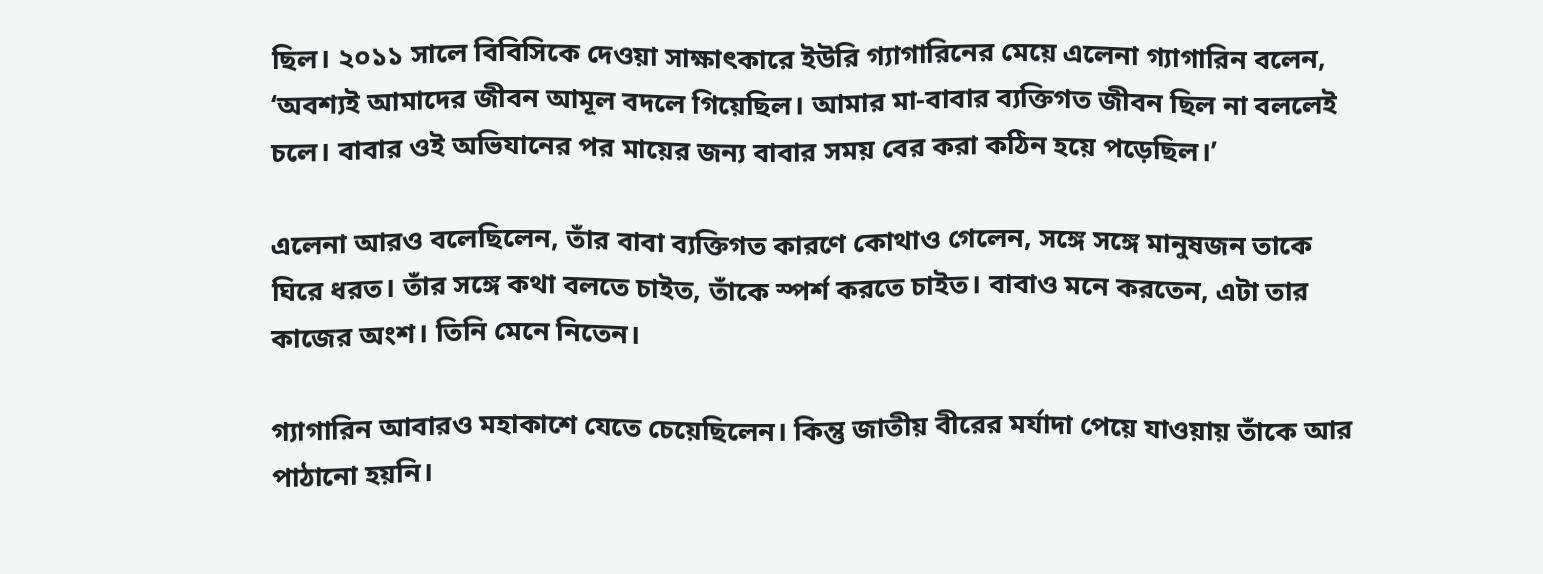ছিল। ২০১১ সালে বিবিসিকে দেওয়া সাক্ষাৎকারে ইউরি গ্যাগারিনের মেয়ে এলেনা গ্যাগারিন বলেন, ‘অবশ্যই আমাদের জীবন আমূল বদলে গিয়েছিল। আমার মা-বাবার ব্যক্তিগত জীবন ছিল না বললেই চলে। বাবার ওই অভিযানের পর মায়ের জন্য বাবার সময় বের করা কঠিন হয়ে পড়েছিল।’

এলেনা আরও বলেছিলেন, তাঁর বাবা ব্যক্তিগত কারণে কোথাও গেলেন, সঙ্গে সঙ্গে মানুষজন তাকে ঘিরে ধরত। তাঁর সঙ্গে কথা বলতে চাইত, তাঁকে স্পর্শ করতে চাইত। বাবাও মনে করতেন, এটা তার কাজের অংশ। তিনি মেনে নিতেন।

গ্যাগারিন আবারও মহাকাশে যেতে চেয়েছিলেন। কিন্তু জাতীয় বীরের মর্যাদা পেয়ে যাওয়ায় তাঁকে আর পাঠানো হয়নি।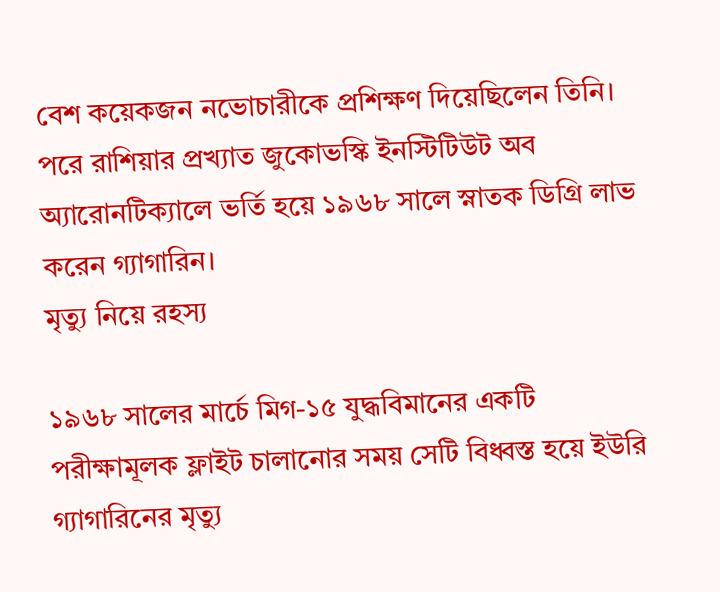বেশ কয়েকজন নভোচারীকে প্রশিক্ষণ দিয়েছিলেন তিনি। পরে রাশিয়ার প্রখ্যাত জুকোভস্কি ইনস্টিটিউট অব অ্যারোনটিক্যালে ভর্তি হয়ে ১৯৬৮ সালে স্নাতক ডিগ্রি লাভ করেন গ্যাগারিন।
মৃত্যু নিয়ে রহস্য

১৯৬৮ সালের মার্চে মিগ-১৫ যুদ্ধবিমানের একটি পরীক্ষামূলক ফ্লাইট চালানোর সময় সেটি বিধ্বস্ত হয়ে ইউরি গ্যাগারিনের মৃত্যু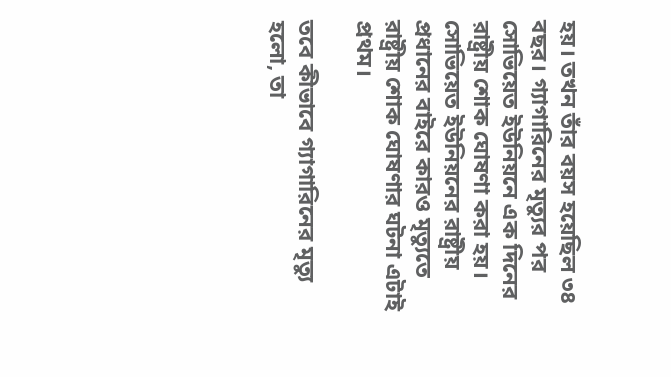হয়। তখন তাঁর বয়স হয়েছিল ৩৪ বছর। গ্যাগারিনের মৃত্যুর পর সোভিয়েত ইউনিয়নে এক দিনের রাষ্ট্রীয় শোক ঘোষণা করা হয়। সোভিয়েত ইউনিয়নের রাষ্ট্রীয় প্রধানের বাইরে কারও মৃত্যুতে রাষ্ট্রীয় শোক ঘোষণার ঘটনা এটাই প্রথম।

তবে কীভাবে গ্যাগারিনের মৃত্যু হলো, তা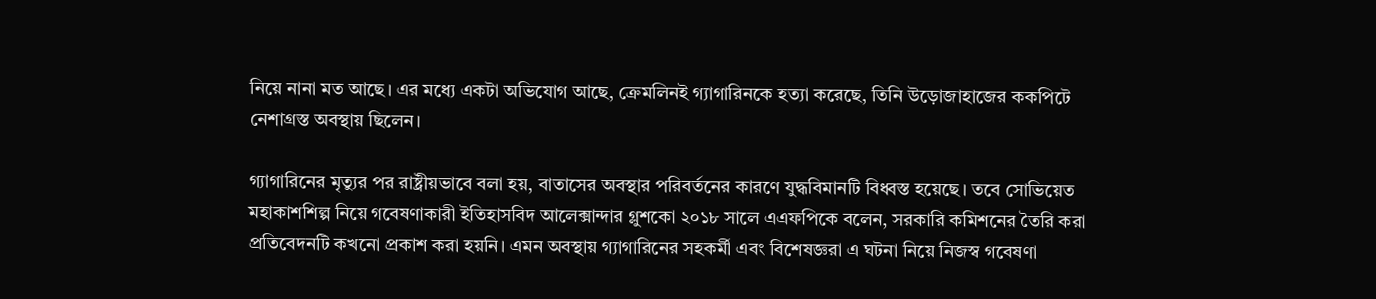নিয়ে নানা মত আছে। এর মধ্যে একটা অভিযোগ আছে, ক্রেমলিনই গ্যাগারিনকে হত্যা করেছে, তিনি উড়োজাহাজের ককপিটে নেশাগ্রস্ত অবস্থায় ছিলেন।

গ্যাগারিনের মৃত্যুর পর রাষ্ট্রীয়ভাবে বলা হয়, বাতাসের অবস্থার পরিবর্তনের কারণে যুদ্ধবিমানটি বিধ্বস্ত হয়েছে। তবে সোভিয়েত মহাকাশশিল্প নিয়ে গবেষণাকারী ইতিহাসবিদ আলেক্সান্দার গ্লুশকো ২০১৮ সালে এএফপিকে বলেন, সরকারি কমিশনের তৈরি করা প্রতিবেদনটি কখনো প্রকাশ করা হয়নি। এমন অবস্থায় গ্যাগারিনের সহকর্মী এবং বিশেষজ্ঞরা এ ঘটনা নিয়ে নিজস্ব গবেষণা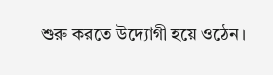শুরু করতে উদ্যোগী হয়ে ওঠেন।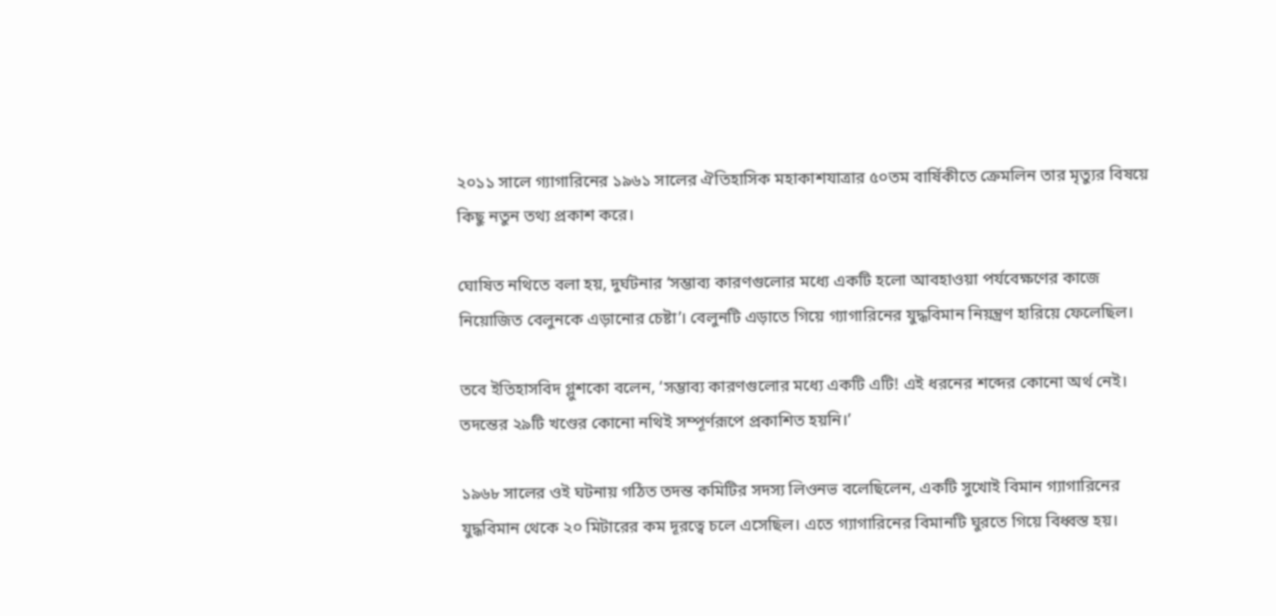২০১১ সালে গ্যাগারিনের ১৯৬১ সালের ঐতিহাসিক মহাকাশযাত্রার ৫০তম বার্ষিকীতে ক্রেমলিন তার মৃত্যুর বিষয়ে কিছু নতুন তথ্য প্রকাশ করে।

ঘোষিত নথিতে বলা হয়, দুর্ঘটনার ‘সম্ভাব্য কারণগুলোর মধ্যে একটি হলো আবহাওয়া পর্যবেক্ষণের কাজে নিয়োজিত বেলুনকে এড়ানোর চেষ্টা’। বেলুনটি এড়াতে গিয়ে গ্যাগারিনের যুদ্ধবিমান নিয়ন্ত্রণ হারিয়ে ফেলেছিল।

তবে ইতিহাসবিদ গ্লুশকো বলেন, ‘সম্ভাব্য কারণগুলোর মধ্যে একটি এটি! এই ধরনের শব্দের কোনো অর্থ নেই। তদন্তের ২৯টি খণ্ডের কোনো নথিই সম্পূর্ণরূপে প্রকাশিত হয়নি।’

১৯৬৮ সালের ওই ঘটনায় গঠিত তদন্ত কমিটির সদস্য লিওনভ বলেছিলেন, একটি সুখোই বিমান গ্যাগারিনের যুদ্ধবিমান থেকে ২০ মিটারের কম দূরত্বে চলে এসেছিল। এতে গ্যাগারিনের বিমানটি ঘুরতে গিয়ে বিধ্বস্ত হয়।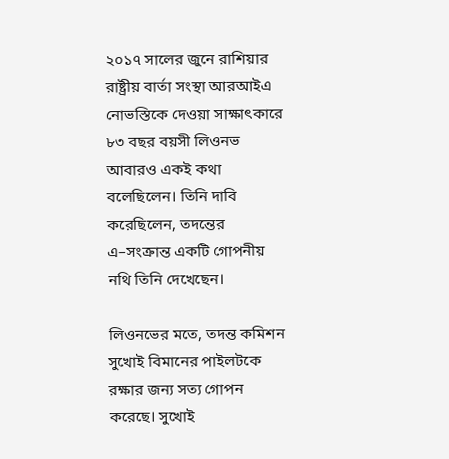২০১৭ সালের জুনে রাশিয়ার রাষ্ট্রীয় বার্তা সংস্থা আরআইএ নোভস্তিকে দেওয়া সাক্ষাৎকারে ৮৩ বছর বয়সী লিওনভ আবারও একই কথা বলেছিলেন। তিনি দাবি করেছিলেন, তদন্তের এ–সংক্রান্ত একটি গোপনীয় নথি তিনি দেখেছেন।

লিওনভের মতে, তদন্ত কমিশন সুখোই বিমানের পাইলটকে রক্ষার জন্য সত্য গোপন করেছে। সুখোই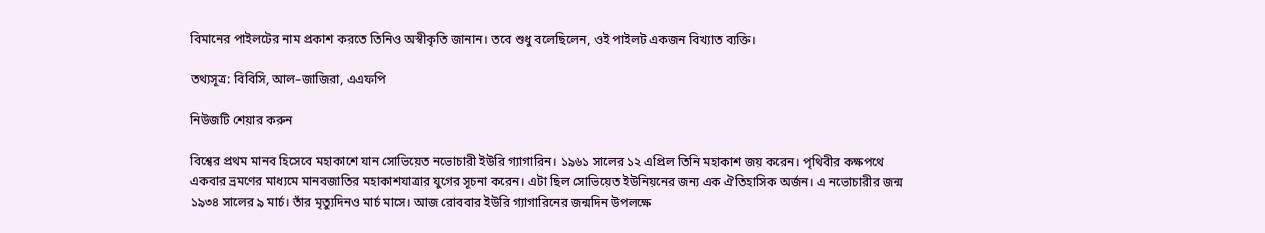বিমানের পাইলটের নাম প্রকাশ করতে তিনিও অস্বীকৃতি জানান। তবে শুধু বলেছিলেন, ওই পাইলট একজন বিখ্যাত ব্যক্তি।

তথ্যসূত্র: বিবিসি, আল–জাজিরা, এএফপি

নিউজটি শেয়ার করুন

বিশ্বের প্রথম মানব হিসেবে মহাকাশে যান সোভিয়েত নভোচারী ইউরি গ্যাগারিন। ১৯৬১ সালের ১২ এপ্রিল তিনি মহাকাশ জয় করেন। পৃথিবীর কক্ষপথে একবার ভ্রমণের মাধ্যমে মানবজাতির মহাকাশযাত্রার যুগের সূচনা করেন। এটা ছিল সোভিয়েত ইউনিয়নের জন্য এক ঐতিহাসিক অর্জন। এ নভোচারীর জন্ম ১৯৩৪ সালের ৯ মার্চ। তাঁর মৃত্যুদিনও মার্চ মাসে। আজ রোববার ইউরি গ্যাগারিনের জন্মদিন উপলক্ষে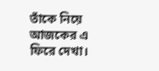তাঁকে নিয়ে আজকের এ ফিরে দেখা।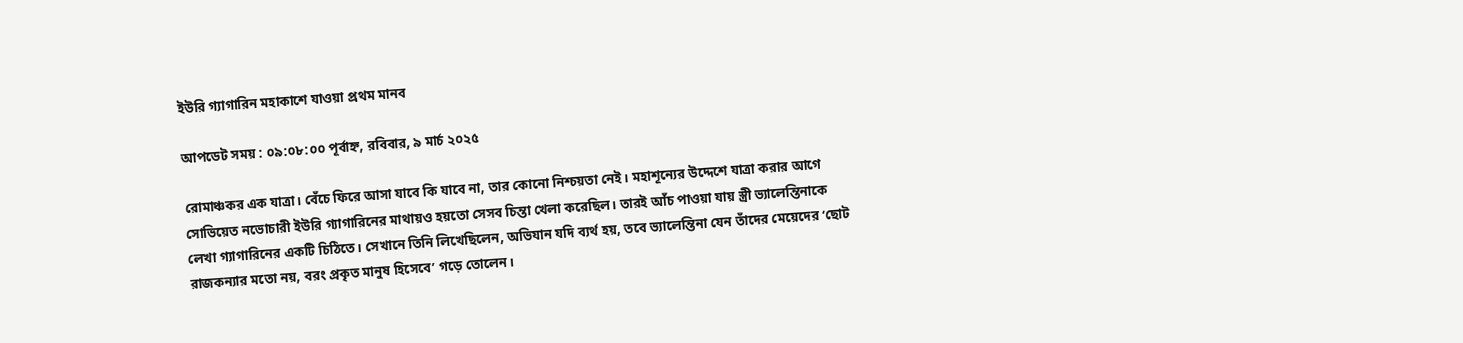ইউরি গ্যাগারিন মহাকাশে যাওয়া প্রথম মানব

আপডেট সময় : ০৯:০৮:০০ পূর্বাহ্ন, রবিবার, ৯ মার্চ ২০২৫

রোমাঞ্চকর এক যাত্রা। বেঁচে ফিরে আসা যাবে কি যাবে না, তার কোনো নিশ্চয়তা নেই। মহাশূন্যের উদ্দেশে যাত্রা করার আগে সোভিয়েত নভোচারী ইউরি গ্যাগারিনের মাথায়ও হয়তো সেসব চিন্তা খেলা করেছিল। তারই আঁচ পাওয়া যায় স্ত্রী ভ্যালেন্তিনাকে লেখা গ্যাগারিনের একটি চিঠিতে। সেখানে তিনি লিখেছিলেন, অভিযান যদি ব্যর্থ হয়, তবে ভ্যালেন্তিনা যেন তাঁদের মেয়েদের ‘ছোট রাজকন্যার মতো নয়, বরং প্রকৃত মানুষ হিসেবে’ গড়ে তোলেন।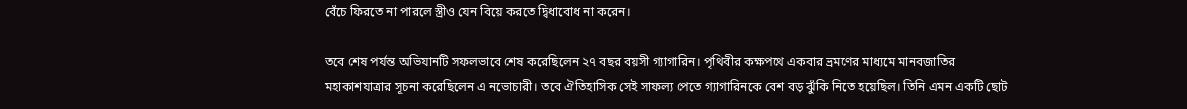বেঁচে ফিরতে না পারলে স্ত্রীও যেন বিয়ে করতে দ্বিধাবোধ না করেন।

তবে শেষ পর্যন্ত অভিযানটি সফলভাবে শেষ করেছিলেন ২৭ বছর বয়সী গ্যাগারিন। পৃথিবীর কক্ষপথে একবার ভ্রমণের মাধ্যমে মানবজাতির মহাকাশযাত্রার সূচনা করেছিলেন এ নভোচারী। তবে ঐতিহাসিক সেই সাফল্য পেতে গ্যাগারিনকে বেশ বড় ঝুঁকি নিতে হয়েছিল। তিনি এমন একটি ছোট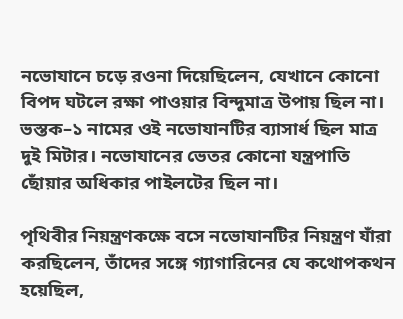নভোযানে চড়ে রওনা দিয়েছিলেন, যেখানে কোনো বিপদ ঘটলে রক্ষা পাওয়ার বিন্দুমাত্র উপায় ছিল না। ভস্তক–১ নামের ওই নভোযানটির ব্যাসার্ধ ছিল মাত্র দুই মিটার। নভোযানের ভেতর কোনো যন্ত্রপাতি ছোঁয়ার অধিকার পাইলটের ছিল না।

পৃথিবীর নিয়ন্ত্রণকক্ষে বসে নভোযানটির নিয়ন্ত্রণ যাঁরা করছিলেন, তাঁদের সঙ্গে গ্যাগারিনের যে কথোপকথন হয়েছিল,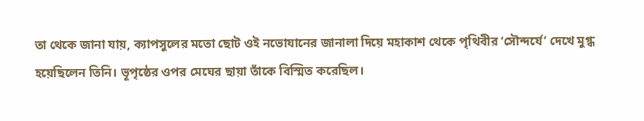তা থেকে জানা যায়, ক্যাপসুলের মতো ছোট ওই নভোযানের জানালা দিয়ে মহাকাশ থেকে পৃথিবীর ‘সৌন্দর্যে’ দেখে মুগ্ধ হয়েছিলেন তিনি। ভূপৃষ্ঠের ওপর মেঘের ছায়া তাঁকে বিস্মিত করেছিল।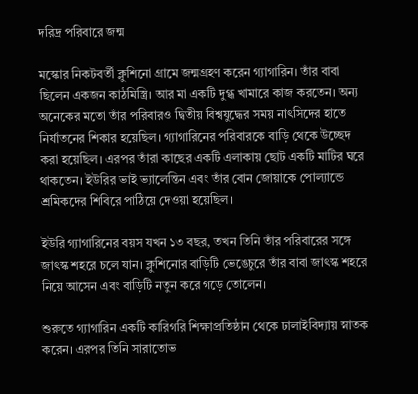দরিদ্র পরিবারে জন্ম

মস্কোর নিকটবর্তী ক্লুশিনো গ্রামে জন্মগ্রহণ করেন গ্যাগারিন। তাঁর বাবা ছিলেন একজন কাঠমিস্ত্রি। আর মা একটি দুগ্ধ খামারে কাজ করতেন। অন্য অনেকের মতো তাঁর পরিবারও দ্বিতীয় বিশ্বযুদ্ধের সময় নাৎসিদের হাতে নির্যাতনের শিকার হয়েছিল। গ্যাগারিনের পরিবারকে বাড়ি থেকে উচ্ছেদ করা হয়েছিল। এরপর তাঁরা কাছের একটি এলাকায় ছোট একটি মাটির ঘরে থাকতেন। ইউরির ভাই ভ্যালেন্তিন এবং তাঁর বোন জোয়াকে পোল্যান্ডে শ্রমিকদের শিবিরে পাঠিয়ে দেওয়া হয়েছিল।

ইউরি গ্যাগারিনের বয়স যখন ১৩ বছর, তখন তিনি তাঁর পরিবারের সঙ্গে জাৎস্ক শহরে চলে যান। ক্লুশিনোর বাড়িটি ভেঙেচুরে তাঁর বাবা জাৎস্ক শহরে নিয়ে আসেন এবং বাড়িটি নতুন করে গড়ে তোলেন।

শুরুতে গ্যাগারিন একটি কারিগরি শিক্ষাপ্রতিষ্ঠান থেকে ঢালাইবিদ্যায় স্নাতক করেন। এরপর তিনি সারাতোভ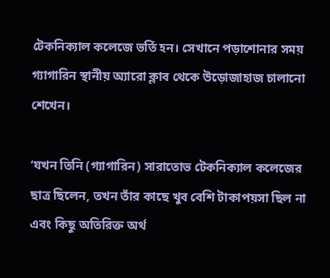টেকনিক্যাল কলেজে ভর্তি হন। সেখানে পড়াশোনার সময় গ্যাগারিন স্থানীয় অ্যারো ক্লাব থেকে উড়োজাহাজ চালানো শেখেন।

‘যখন তিনি (গ্যাগারিন) সারাতোভ টেকনিক্যাল কলেজের ছাত্র ছিলেন, তখন তাঁর কাছে খুব বেশি টাকাপয়সা ছিল না এবং কিছু অতিরিক্ত অর্থ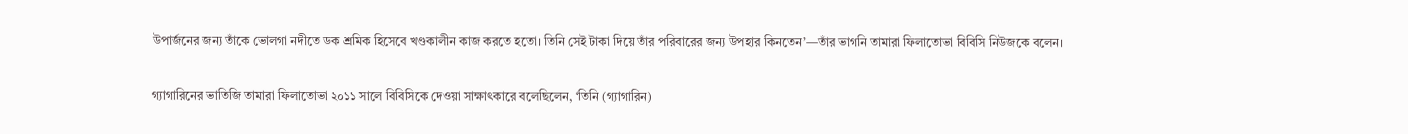উপার্জনের জন্য তাঁকে ভোলগা নদীতে ডক শ্রমিক হিসেবে খণ্ডকালীন কাজ করতে হতো। তিনি সেই টাকা দিয়ে তাঁর পরিবারের জন্য উপহার কিনতেন’—তাঁর ভাগনি তামারা ফিলাতোভা বিবিসি নিউজকে বলেন।

গ্যাগারিনের ভাতিজি তামারা ফিলাতোভা ২০১১ সালে বিবিসিকে দেওয়া সাক্ষাৎকারে বলেছিলেন, ‘তিনি (গ্যাগারিন)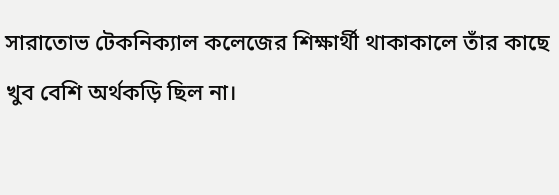সারাতোভ টেকনিক্যাল কলেজের শিক্ষার্থী থাকাকালে তাঁর কাছে খুব বেশি অর্থকড়ি ছিল না।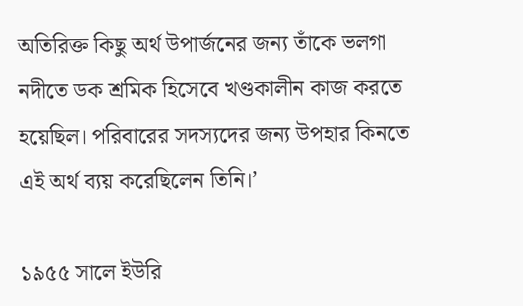অতিরিক্ত কিছু অর্থ উপার্জনের জন্য তাঁকে ভলগা নদীতে ডক শ্রমিক হিসেবে খণ্ডকালীন কাজ করতে হয়েছিল। পরিবারের সদস্যদের জন্য উপহার কিনতে এই অর্থ ব্যয় করেছিলেন তিনি।’

১৯৫৫ সালে ইউরি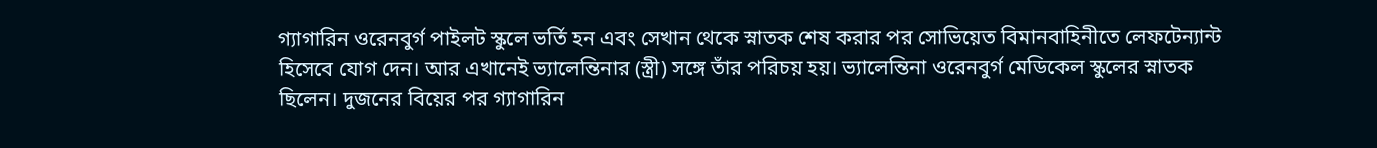গ্যাগারিন ওরেনবুর্গ পাইলট স্কুলে ভর্তি হন এবং সেখান থেকে স্নাতক শেষ করার পর সোভিয়েত বিমানবাহিনীতে লেফটেন্যান্ট হিসেবে যোগ দেন। আর এখানেই ভ্যালেন্তিনার (স্ত্রী) সঙ্গে তাঁর পরিচয় হয়। ভ্যালেন্তিনা ওরেনবুর্গ মেডিকেল স্কুলের স্নাতক ছিলেন। দুজনের বিয়ের পর গ্যাগারিন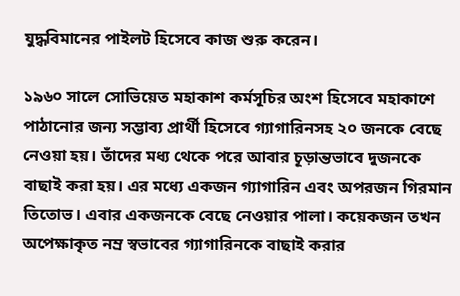যুদ্ধবিমানের পাইলট হিসেবে কাজ শুরু করেন।

১৯৬০ সালে সোভিয়েত মহাকাশ কর্মসূচির অংশ হিসেবে মহাকাশে পাঠানোর জন্য সম্ভাব্য প্রার্থী হিসেবে গ্যাগারিনসহ ২০ জনকে বেছে নেওয়া হয়। তাঁদের মধ্য থেকে পরে আবার চূড়ান্তভাবে দুজনকে বাছাই করা হয়। এর মধ্যে একজন গ্যাগারিন এবং অপরজন গিরমান তিতোভ। এবার একজনকে বেছে নেওয়ার পালা। কয়েকজন তখন অপেক্ষাকৃত নম্র স্বভাবের গ্যাগারিনকে বাছাই করার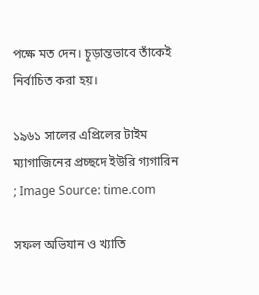পক্ষে মত দেন। চূড়ান্তভাবে তাঁকেই নির্বাচিত করা হয়।

১৯৬১ সালের এপ্রিলের টাইম ম্যাগাজিনের প্রচ্ছদে ইউরি গ্যগারিন ; Image Source: time.com

সফল অভিযান ও খ্যাতি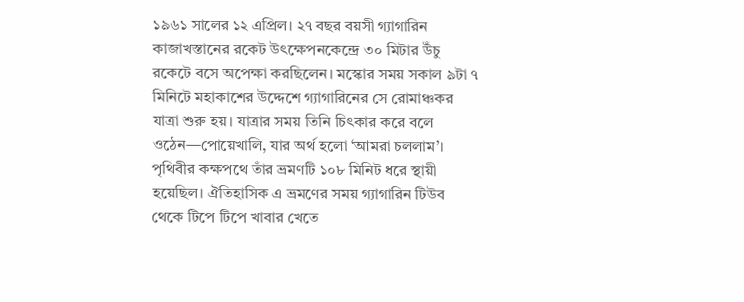১৯৬১ সালের ১২ এপ্রিল। ২৭ বছর বয়সী গ্যাগারিন কাজাখস্তানের রকেট উৎক্ষেপনকেন্দ্রে ৩০ মিটার উঁচু রকেটে বসে অপেক্ষা করছিলেন। মস্কোর সময় সকাল ৯টা ৭ মিনিটে মহাকাশের উদ্দেশে গ্যাগারিনের সে রোমাঞ্চকর যাত্রা শুরু হয়। যাত্রার সময় তিনি চিৎকার করে বলে ওঠেন—পোয়েখালি, যার অর্থ হলো ‘আমরা চললাম’। পৃথিবীর কক্ষপথে তাঁর ভ্রমণটি ১০৮ মিনিট ধরে স্থায়ী হয়েছিল। ঐতিহাসিক এ ভ্রমণের সময় গ্যাগারিন টিউব থেকে টিপে টিপে খাবার খেতে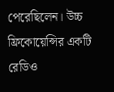পেরেছিলেন। উচ্চ ফ্রিকোয়েন্সির একটি রেডিও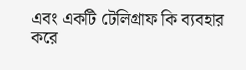এবং একটি টেলিগ্রাফ কি ব্যবহার করে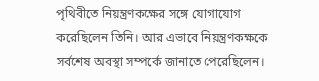পৃথিবীতে নিয়ন্ত্রণকক্ষের সঙ্গে যোগাযোগ করেছিলেন তিনি। আর এভাবে নিয়ন্ত্রণকক্ষকে সর্বশেষ অবস্থা সম্পর্কে জানাতে পেরেছিলেন।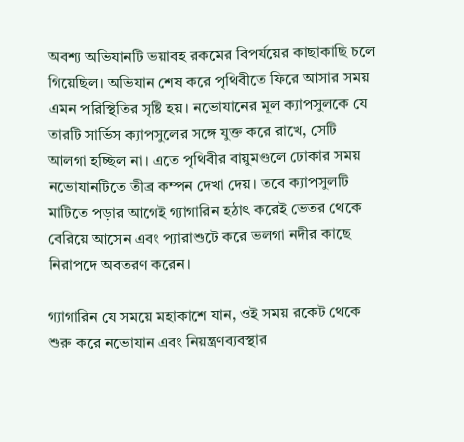অবশ্য অভিযানটি ভয়াবহ রকমের বিপর্যয়ের কাছাকাছি চলে গিয়েছিল। অভিযান শেষ করে পৃথিবীতে ফিরে আসার সময় এমন পরিস্থিতির সৃষ্টি হয়। নভোযানের মূল ক্যাপসুলকে যে তারটি সার্ভিস ক্যাপসুলের সঙ্গে যুক্ত করে রাখে, সেটি আলগা হচ্ছিল না। এতে পৃথিবীর বায়ুমণ্ডলে ঢোকার সময় নভোযানটিতে তীব্র কম্পন দেখা দেয়। তবে ক্যাপসুলটি মাটিতে পড়ার আগেই গ্যাগারিন হঠাৎ করেই ভেতর থেকে বেরিয়ে আসেন এবং প্যারাশুটে করে ভলগা নদীর কাছে নিরাপদে অবতরণ করেন।

গ্যাগারিন যে সময়ে মহাকাশে যান, ওই সময় রকেট থেকে শুরু করে নভোযান এবং নিয়ন্ত্রণব্যবস্থার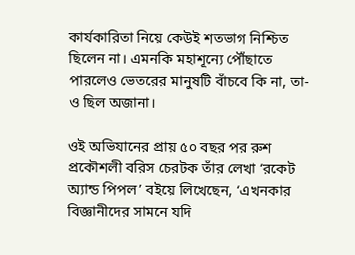কার্যকারিতা নিয়ে কেউই শতভাগ নিশ্চিত ছিলেন না। এমনকি মহাশূন্যে পৌঁছাতে পারলেও ভেতরের মানুষটি বাঁচবে কি না, তা-ও ছিল অজানা।

ওই অভিযানের প্রায় ৫০ বছর পর রুশ প্রকৌশলী বরিস চেরটক তাঁর লেখা ‘রকেট অ্যান্ড পিপল’ বইয়ে লিখেছেন, ‘এখনকার বিজ্ঞানীদের সামনে যদি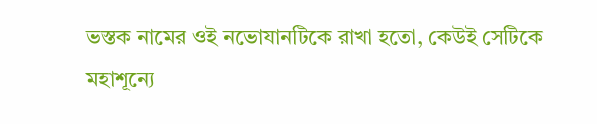ভস্তক নামের ওই নভোযানটিকে রাখা হতো, কেউই সেটিকে মহাশূন্যে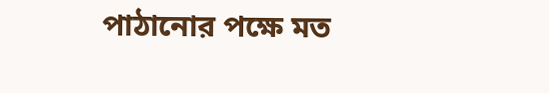পাঠানোর পক্ষে মত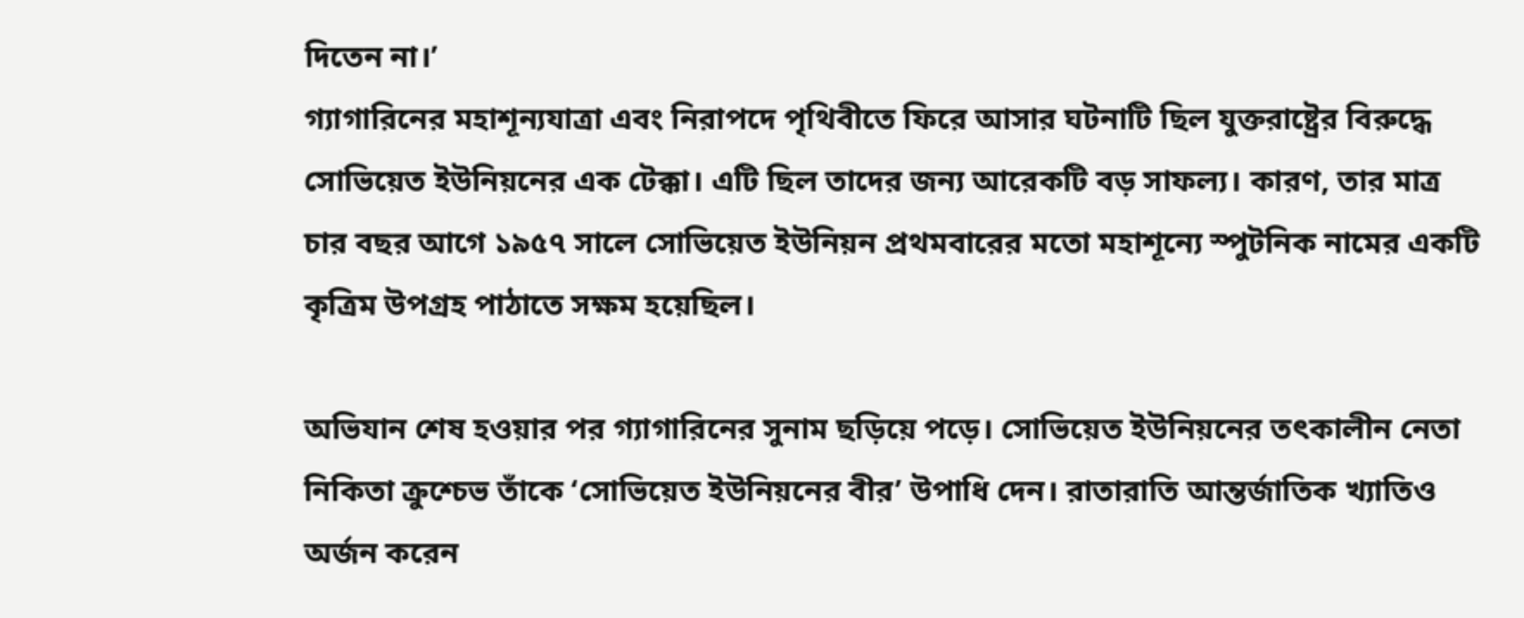দিতেন না।’
গ্যাগারিনের মহাশূন্যযাত্রা এবং নিরাপদে পৃথিবীতে ফিরে আসার ঘটনাটি ছিল যুক্তরাষ্ট্রের বিরুদ্ধে সোভিয়েত ইউনিয়নের এক টেক্কা। এটি ছিল তাদের জন্য আরেকটি বড় সাফল্য। কারণ, তার মাত্র চার বছর আগে ১৯৫৭ সালে সোভিয়েত ইউনিয়ন প্রথমবারের মতো মহাশূন্যে স্পুটনিক নামের একটি কৃত্রিম উপগ্রহ পাঠাতে সক্ষম হয়েছিল।

অভিযান শেষ হওয়ার পর গ্যাগারিনের সুনাম ছড়িয়ে পড়ে। সোভিয়েত ইউনিয়নের তৎকালীন নেতা নিকিতা ক্রুশ্চেভ তাঁকে ‘সোভিয়েত ইউনিয়নের বীর’ উপাধি দেন। রাতারাতি আন্তর্জাতিক খ্যাতিও অর্জন করেন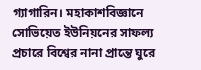গ্যাগারিন। মহাকাশবিজ্ঞানে সোভিয়েত ইউনিয়নের সাফল্য প্রচারে বিশ্বের নানা প্রান্তে ঘুরে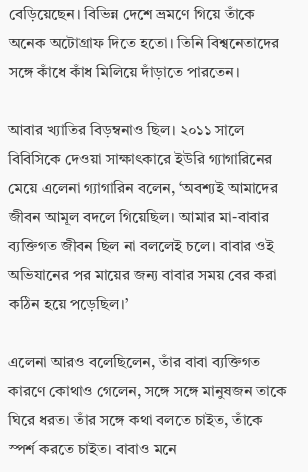বেড়িয়েছেন। বিভিন্ন দেশে ভ্রমণে গিয়ে তাঁকে অনেক অটোগ্রাফ দিতে হতো। তিনি বিশ্বনেতাদের সঙ্গে কাঁধে কাঁধ মিলিয়ে দাঁড়াতে পারতেন।

আবার খ্যাতির বিড়ম্বনাও ছিল। ২০১১ সালে বিবিসিকে দেওয়া সাক্ষাৎকারে ইউরি গ্যাগারিনের মেয়ে এলেনা গ্যাগারিন বলেন, ‘অবশ্যই আমাদের জীবন আমূল বদলে গিয়েছিল। আমার মা-বাবার ব্যক্তিগত জীবন ছিল না বললেই চলে। বাবার ওই অভিযানের পর মায়ের জন্য বাবার সময় বের করা কঠিন হয়ে পড়েছিল।’

এলেনা আরও বলেছিলেন, তাঁর বাবা ব্যক্তিগত কারণে কোথাও গেলেন, সঙ্গে সঙ্গে মানুষজন তাকে ঘিরে ধরত। তাঁর সঙ্গে কথা বলতে চাইত, তাঁকে স্পর্শ করতে চাইত। বাবাও মনে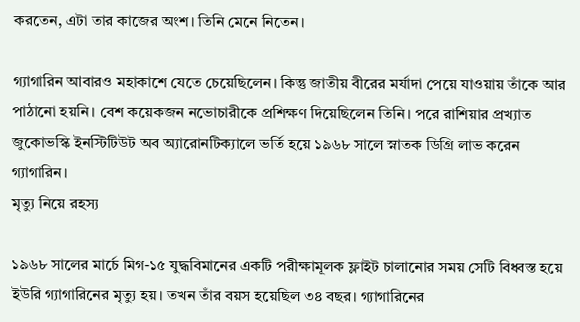করতেন, এটা তার কাজের অংশ। তিনি মেনে নিতেন।

গ্যাগারিন আবারও মহাকাশে যেতে চেয়েছিলেন। কিন্তু জাতীয় বীরের মর্যাদা পেয়ে যাওয়ায় তাঁকে আর পাঠানো হয়নি। বেশ কয়েকজন নভোচারীকে প্রশিক্ষণ দিয়েছিলেন তিনি। পরে রাশিয়ার প্রখ্যাত জুকোভস্কি ইনস্টিটিউট অব অ্যারোনটিক্যালে ভর্তি হয়ে ১৯৬৮ সালে স্নাতক ডিগ্রি লাভ করেন গ্যাগারিন।
মৃত্যু নিয়ে রহস্য

১৯৬৮ সালের মার্চে মিগ-১৫ যুদ্ধবিমানের একটি পরীক্ষামূলক ফ্লাইট চালানোর সময় সেটি বিধ্বস্ত হয়ে ইউরি গ্যাগারিনের মৃত্যু হয়। তখন তাঁর বয়স হয়েছিল ৩৪ বছর। গ্যাগারিনের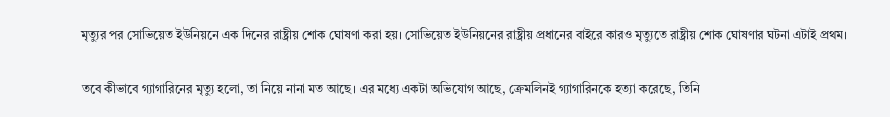মৃত্যুর পর সোভিয়েত ইউনিয়নে এক দিনের রাষ্ট্রীয় শোক ঘোষণা করা হয়। সোভিয়েত ইউনিয়নের রাষ্ট্রীয় প্রধানের বাইরে কারও মৃত্যুতে রাষ্ট্রীয় শোক ঘোষণার ঘটনা এটাই প্রথম।

তবে কীভাবে গ্যাগারিনের মৃত্যু হলো, তা নিয়ে নানা মত আছে। এর মধ্যে একটা অভিযোগ আছে, ক্রেমলিনই গ্যাগারিনকে হত্যা করেছে, তিনি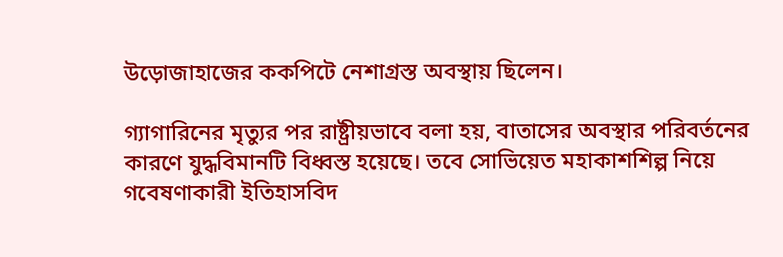উড়োজাহাজের ককপিটে নেশাগ্রস্ত অবস্থায় ছিলেন।

গ্যাগারিনের মৃত্যুর পর রাষ্ট্রীয়ভাবে বলা হয়, বাতাসের অবস্থার পরিবর্তনের কারণে যুদ্ধবিমানটি বিধ্বস্ত হয়েছে। তবে সোভিয়েত মহাকাশশিল্প নিয়ে গবেষণাকারী ইতিহাসবিদ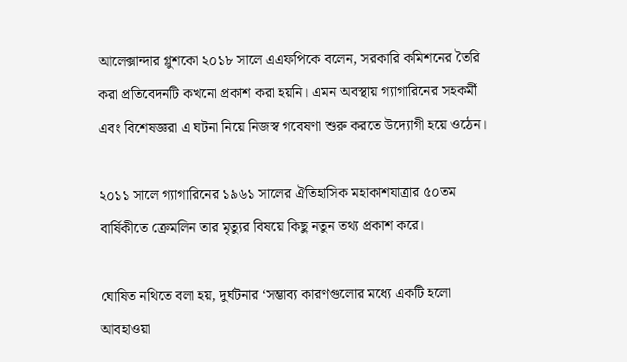আলেক্সান্দার গ্লুশকো ২০১৮ সালে এএফপিকে বলেন, সরকারি কমিশনের তৈরি করা প্রতিবেদনটি কখনো প্রকাশ করা হয়নি। এমন অবস্থায় গ্যাগারিনের সহকর্মী এবং বিশেষজ্ঞরা এ ঘটনা নিয়ে নিজস্ব গবেষণা শুরু করতে উদ্যোগী হয়ে ওঠেন।

২০১১ সালে গ্যাগারিনের ১৯৬১ সালের ঐতিহাসিক মহাকাশযাত্রার ৫০তম বার্ষিকীতে ক্রেমলিন তার মৃত্যুর বিষয়ে কিছু নতুন তথ্য প্রকাশ করে।

ঘোষিত নথিতে বলা হয়, দুর্ঘটনার ‘সম্ভাব্য কারণগুলোর মধ্যে একটি হলো আবহাওয়া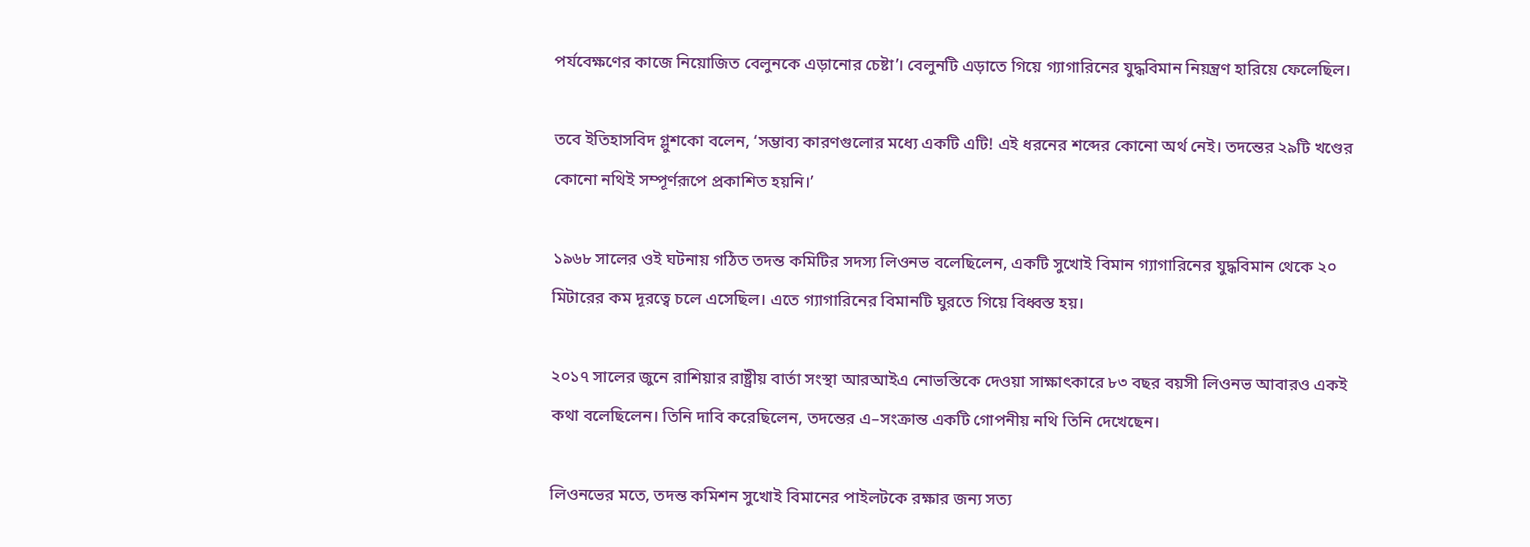পর্যবেক্ষণের কাজে নিয়োজিত বেলুনকে এড়ানোর চেষ্টা’। বেলুনটি এড়াতে গিয়ে গ্যাগারিনের যুদ্ধবিমান নিয়ন্ত্রণ হারিয়ে ফেলেছিল।

তবে ইতিহাসবিদ গ্লুশকো বলেন, ‘সম্ভাব্য কারণগুলোর মধ্যে একটি এটি! এই ধরনের শব্দের কোনো অর্থ নেই। তদন্তের ২৯টি খণ্ডের কোনো নথিই সম্পূর্ণরূপে প্রকাশিত হয়নি।’

১৯৬৮ সালের ওই ঘটনায় গঠিত তদন্ত কমিটির সদস্য লিওনভ বলেছিলেন, একটি সুখোই বিমান গ্যাগারিনের যুদ্ধবিমান থেকে ২০ মিটারের কম দূরত্বে চলে এসেছিল। এতে গ্যাগারিনের বিমানটি ঘুরতে গিয়ে বিধ্বস্ত হয়।

২০১৭ সালের জুনে রাশিয়ার রাষ্ট্রীয় বার্তা সংস্থা আরআইএ নোভস্তিকে দেওয়া সাক্ষাৎকারে ৮৩ বছর বয়সী লিওনভ আবারও একই কথা বলেছিলেন। তিনি দাবি করেছিলেন, তদন্তের এ–সংক্রান্ত একটি গোপনীয় নথি তিনি দেখেছেন।

লিওনভের মতে, তদন্ত কমিশন সুখোই বিমানের পাইলটকে রক্ষার জন্য সত্য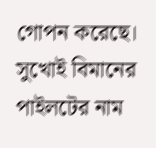গোপন করেছে। সুখোই বিমানের পাইলটের নাম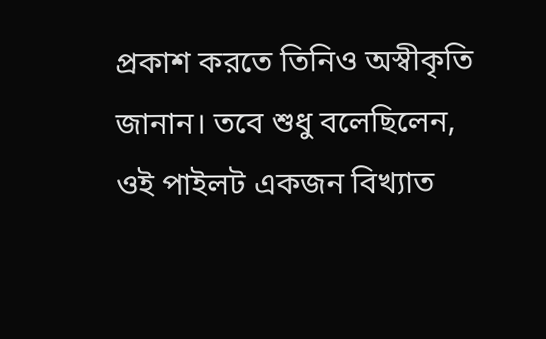প্রকাশ করতে তিনিও অস্বীকৃতি জানান। তবে শুধু বলেছিলেন, ওই পাইলট একজন বিখ্যাত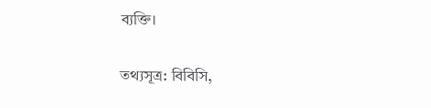ব্যক্তি।

তথ্যসূত্র: বিবিসি,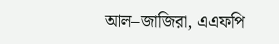আল–জাজিরা, এএফপি